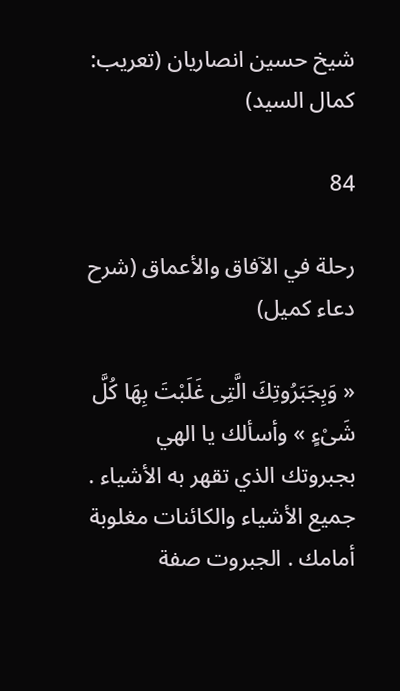شيخ حسين انصاريان (تعريب: كمال السيد)

84

رحلة في الآفاق والأعماق (شرح دعاء كميل)

« وَبِجَبَرُوتِكَ الَّتِى غَلَبْتَ بِهَا كُلَّ شَىْءٍ » وأسألك يا الهي بجبروتك الذي تقهر به الأشياء . جميع الأشياء والكائنات مغلوبة أمامك . الجبروت صفة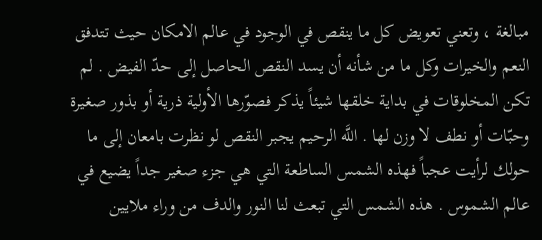مبالغة ، وتعني تعويض كل ما ينقص في الوجود في عالم الامكان حيث تتدفق النعم والخيرات وكل ما من شأنه أن يسد النقص الحاصل إلى حدّ الفيض . لم تكن المخلوقات في بداية خلقها شيئاً يذكر فصوّرها الأولية ذرية أو بذور صغيرة وحبّات أو نطف لا وزن لها . اللَّه الرحيم يجبر النقص لو نظرت بامعان إلى ما حولك لرأيت عجباً فهذه الشمس الساطعة التي هي جزء صغير جداً يضيع في عالم الشموس . هذه الشمس التي تبعث لنا النور والدف من وراء ملايين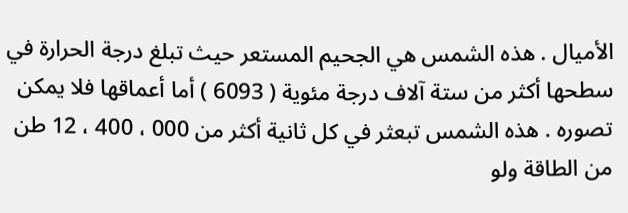الأميال . هذه الشمس هي الجحيم المستعر حيث تبلغ درجة الحرارة في سطحها أكثر من ستة آلاف درجة مئوية ( 6093 ) أما أعماقها فلا يمكن تصوره . هذه الشمس تبعثر في كل ثانية أكثر من 000 ، 400 ، 12 طن من الطاقة ولو